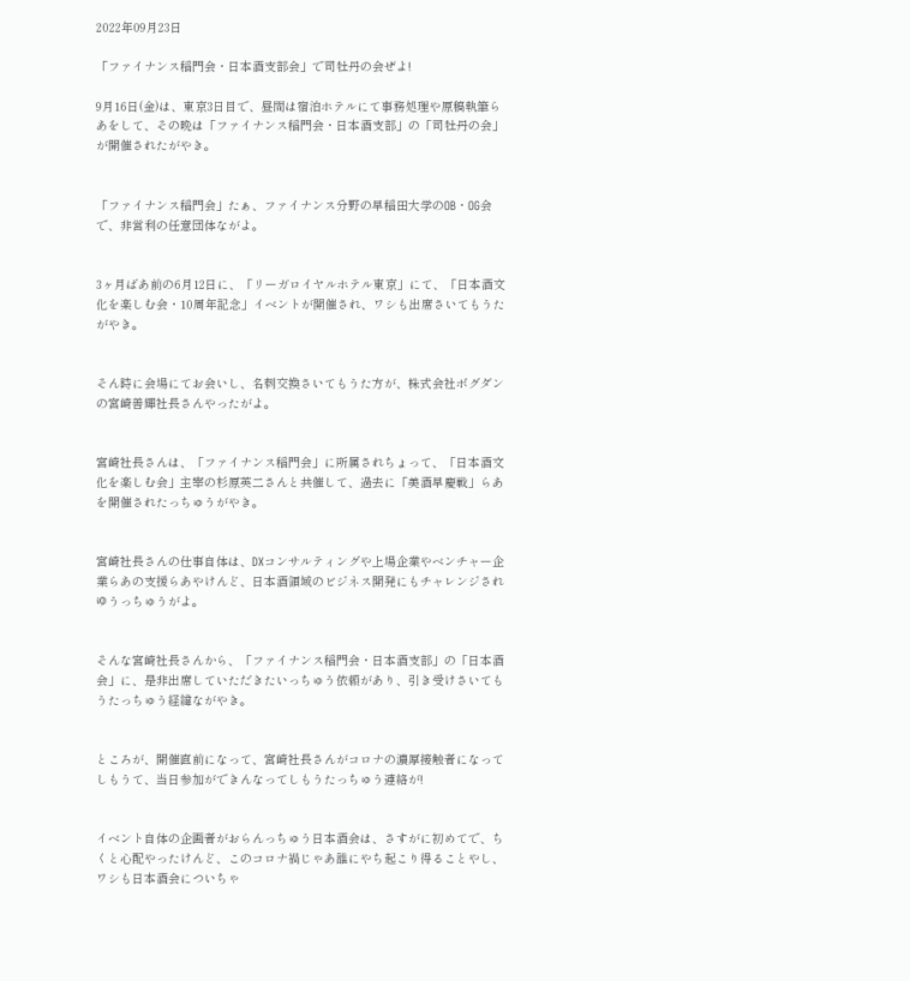2022年09月23日

「ファイナンス稲門会・日本酒支部会」で司牡丹の会ぜよ!

9月16日(金)は、東京3日目で、昼間は宿泊ホテルにて事務処理や原稿執筆らあをして、その晩は「ファイナンス稲門会・日本酒支部」の「司牡丹の会」が開催されたがやき。


「ファイナンス稲門会」たぁ、ファイナンス分野の早稲田大学のOB・OG会で、非営利の任意団体ながよ。


3ヶ月ばあ前の6月12日に、「リーガロイヤルホテル東京」にて、「日本酒文化を楽しむ会・10周年記念」イベントが開催され、ワシも出席さいてもうたがやき。


そん時に会場にてお会いし、名刺交換さいてもうた方が、株式会社ボグダンの宮崎善輝社長さんやったがよ。


宮崎社長さんは、「ファイナンス稲門会」に所属されちょって、「日本酒文化を楽しむ会」主宰の杉原英二さんと共催して、過去に「美酒早慶戦」らあを開催されたっちゅうがやき。


宮崎社長さんの仕事自体は、DXコンサルティングや上場企業やベンチャー企業らあの支援らあやけんど、日本酒領域のビジネス開発にもチャレンジされゆうっちゅうがよ。


そんな宮崎社長さんから、「ファイナンス稲門会・日本酒支部」の「日本酒会」に、是非出席していただきたいっちゅう依頼があり、引き受けさいてもうたっちゅう経緯ながやき。


ところが、開催直前になって、宮崎社長さんがコロナの濃厚接触者になってしもうて、当日参加ができんなってしもうたっちゅう連絡が!


イベント自体の企画者がおらんっちゅう日本酒会は、さすがに初めてで、ちくと心配やったけんど、このコロナ禍じゃあ誰にやち起こり得ることやし、ワシも日本酒会についちゃ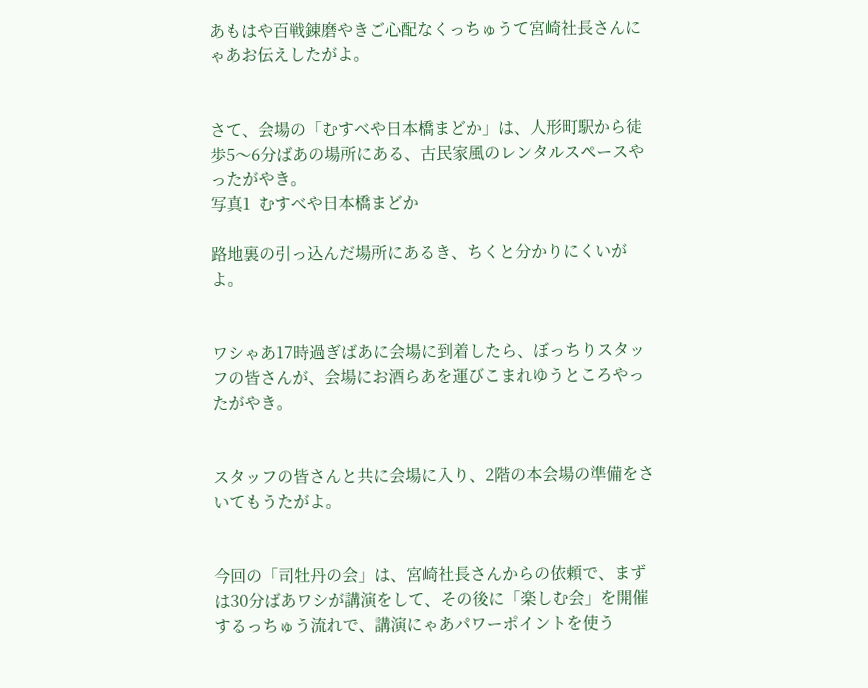あもはや百戦錬磨やきご心配なくっちゅうて宮崎社長さんにゃあお伝えしたがよ。


さて、会場の「むすべや日本橋まどか」は、人形町駅から徒歩5〜6分ばあの場所にある、古民家風のレンタルスペースやったがやき。
写真1  むすべや日本橋まどか

路地裏の引っ込んだ場所にあるき、ちくと分かりにくいがよ。


ワシゃあ17時過ぎばあに会場に到着したら、ぼっちりスタッフの皆さんが、会場にお酒らあを運びこまれゆうところやったがやき。


スタッフの皆さんと共に会場に入り、2階の本会場の準備をさいてもうたがよ。


今回の「司牡丹の会」は、宮崎社長さんからの依頼で、まずは30分ばあワシが講演をして、その後に「楽しむ会」を開催するっちゅう流れで、講演にゃあパワーポイントを使う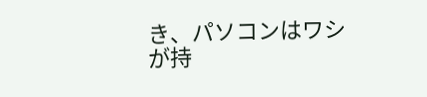き、パソコンはワシが持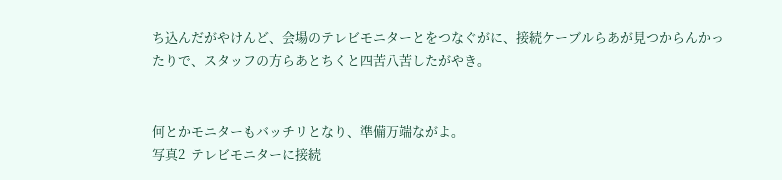ち込んだがやけんど、会場のテレビモニターとをつなぐがに、接続ケーブルらあが見つからんかったりで、スタッフの方らあとちくと四苦八苦したがやき。


何とかモニターもバッチリとなり、準備万端ながよ。
写真2  テレビモニターに接続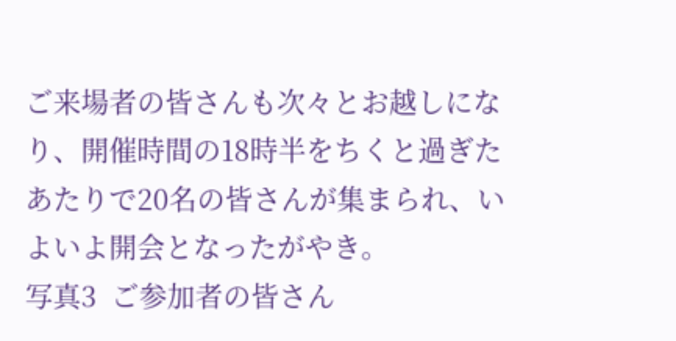ご来場者の皆さんも次々とお越しになり、開催時間の18時半をちくと過ぎたあたりで20名の皆さんが集まられ、いよいよ開会となったがやき。
写真3  ご参加者の皆さん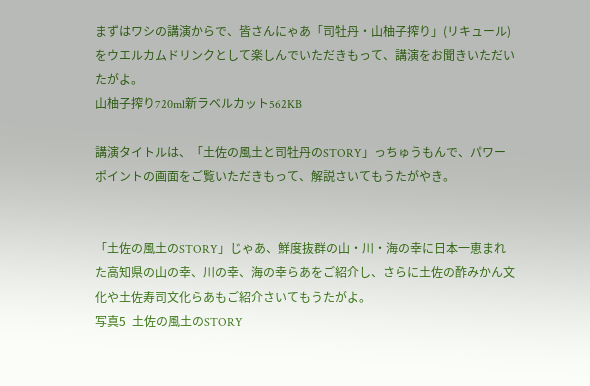まずはワシの講演からで、皆さんにゃあ「司牡丹・山柚子搾り」(リキュール)をウエルカムドリンクとして楽しんでいただきもって、講演をお聞きいただいたがよ。
山柚子搾り720ml新ラベルカット562KB

講演タイトルは、「土佐の風土と司牡丹のSTORY」っちゅうもんで、パワーポイントの画面をご覧いただきもって、解説さいてもうたがやき。


「土佐の風土のSTORY」じゃあ、鮮度抜群の山・川・海の幸に日本一恵まれた高知県の山の幸、川の幸、海の幸らあをご紹介し、さらに土佐の酢みかん文化や土佐寿司文化らあもご紹介さいてもうたがよ。
写真5  土佐の風土のSTORY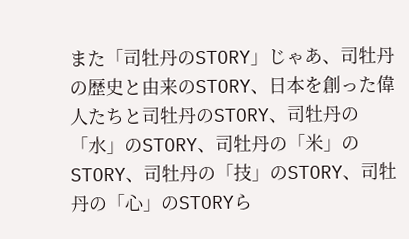また「司牡丹のSTORY」じゃあ、司牡丹の歴史と由来のSTORY、日本を創った偉人たちと司牡丹のSTORY、司牡丹の「水」のSTORY、司牡丹の「米」のSTORY、司牡丹の「技」のSTORY、司牡丹の「心」のSTORYら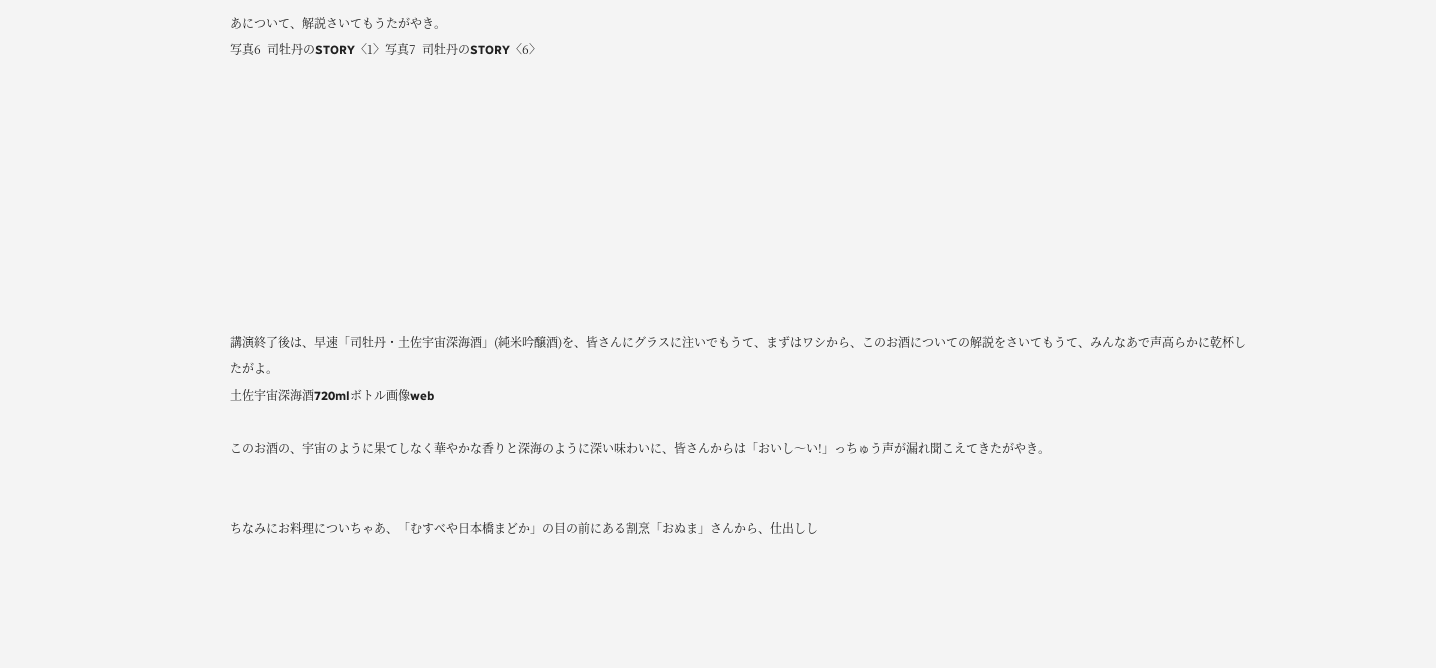あについて、解説さいてもうたがやき。
写真6  司牡丹のSTORY〈1〉写真7  司牡丹のSTORY〈6〉










講演終了後は、早速「司牡丹・土佐宇宙深海酒」(純米吟醸酒)を、皆さんにグラスに注いでもうて、まずはワシから、このお酒についての解説をさいてもうて、みんなあで声高らかに乾杯したがよ。
土佐宇宙深海酒720mlボトル画像web

このお酒の、宇宙のように果てしなく華やかな香りと深海のように深い味わいに、皆さんからは「おいし〜い!」っちゅう声が漏れ聞こえてきたがやき。


ちなみにお料理についちゃあ、「むすべや日本橋まどか」の目の前にある割烹「おぬま」さんから、仕出しし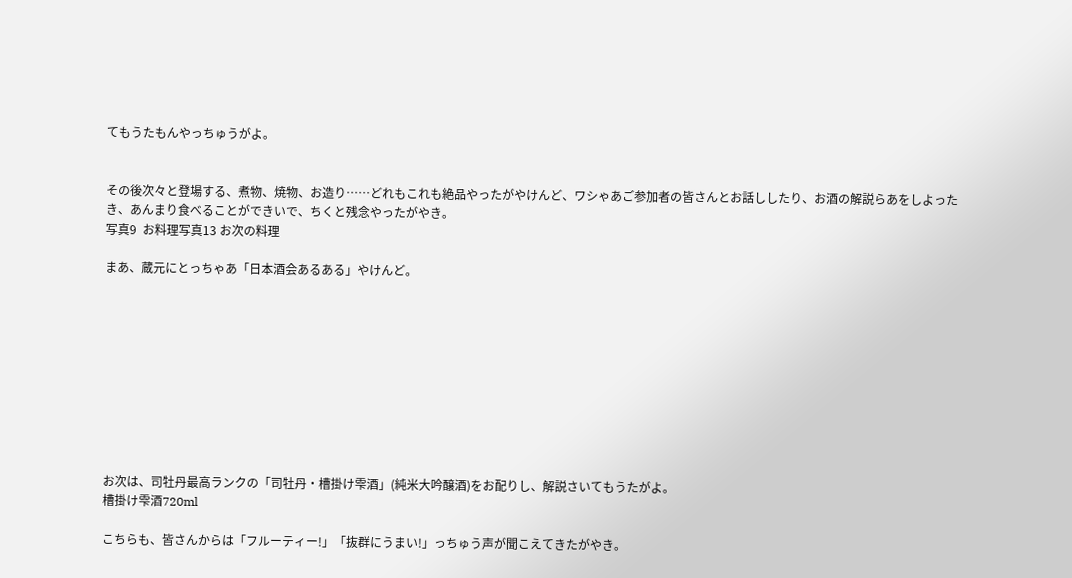てもうたもんやっちゅうがよ。


その後次々と登場する、煮物、焼物、お造り……どれもこれも絶品やったがやけんど、ワシゃあご参加者の皆さんとお話ししたり、お酒の解説らあをしよったき、あんまり食べることができいで、ちくと残念やったがやき。
写真9  お料理写真13 お次の料理

まあ、蔵元にとっちゃあ「日本酒会あるある」やけんど。










お次は、司牡丹最高ランクの「司牡丹・槽掛け雫酒」(純米大吟醸酒)をお配りし、解説さいてもうたがよ。
槽掛け雫酒720ml

こちらも、皆さんからは「フルーティー!」「抜群にうまい!」っちゅう声が聞こえてきたがやき。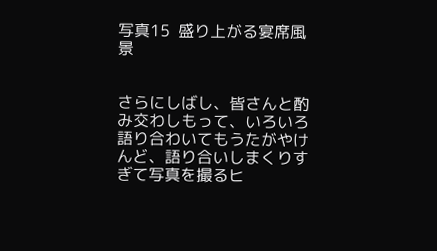写真15  盛り上がる宴席風景


さらにしばし、皆さんと酌み交わしもって、いろいろ語り合わいてもうたがやけんど、語り合いしまくりすぎて写真を撮るヒ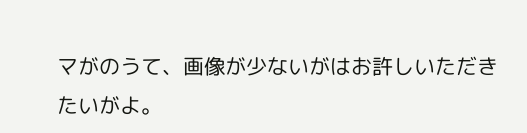マがのうて、画像が少ないがはお許しいただきたいがよ。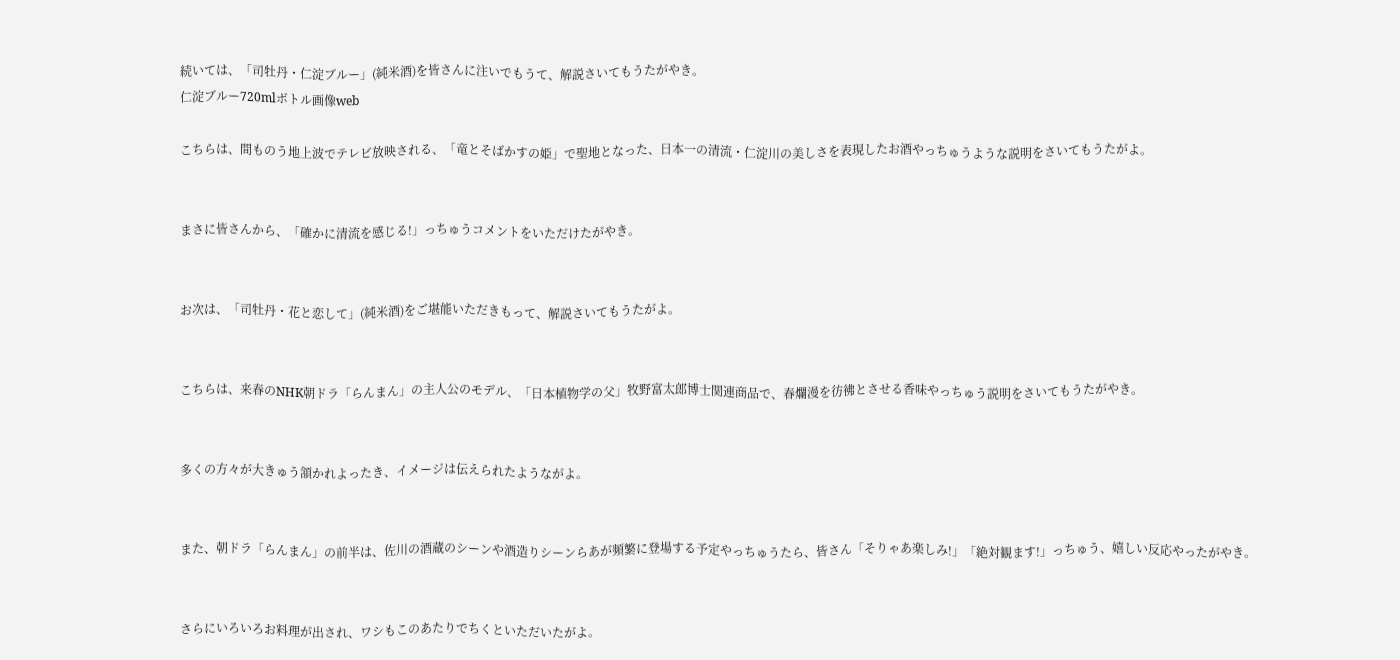続いては、「司牡丹・仁淀ブルー」(純米酒)を皆さんに注いでもうて、解説さいてもうたがやき。
仁淀ブルー720mlボトル画像web

こちらは、間ものう地上波でテレビ放映される、「竜とそばかすの姫」で聖地となった、日本一の清流・仁淀川の美しさを表現したお酒やっちゅうような説明をさいてもうたがよ。


まさに皆さんから、「確かに清流を感じる!」っちゅうコメントをいただけたがやき。


お次は、「司牡丹・花と恋して」(純米酒)をご堪能いただきもって、解説さいてもうたがよ。


こちらは、来春のNHK朝ドラ「らんまん」の主人公のモデル、「日本植物学の父」牧野富太郎博士関連商品で、春爛漫を彷彿とさせる香味やっちゅう説明をさいてもうたがやき。


多くの方々が大きゅう頷かれよったき、イメージは伝えられたようながよ。


また、朝ドラ「らんまん」の前半は、佐川の酒蔵のシーンや酒造りシーンらあが頻繁に登場する予定やっちゅうたら、皆さん「そりゃあ楽しみ!」「絶対観ます!」っちゅう、嬉しい反応やったがやき。


さらにいろいろお料理が出され、ワシもこのあたりでちくといただいたがよ。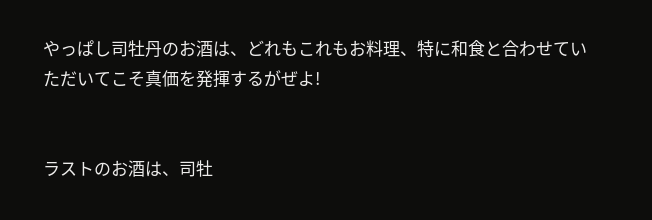やっぱし司牡丹のお酒は、どれもこれもお料理、特に和食と合わせていただいてこそ真価を発揮するがぜよ!


ラストのお酒は、司牡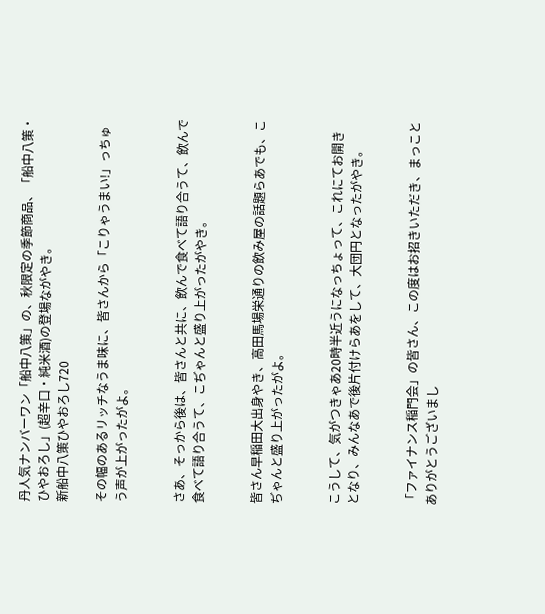丹人気ナンバーワン「船中八策」の、秋限定の季節商品、「船中八策・ひやおろし」(超辛口・純米酒)の登場ながやき。
新船中八策ひやおろし720

その幅のあるリッチなうま味に、皆さんから「こりゃうまい!」っちゅう声が上がったがよ。


さあ、そっから後は、皆さんと共に、飲んで食べて語り合うて、飲んで食べて語り合うて、こぢゃんと盛り上がったがやき。


皆さん早稲田大出身やき、高田馬場栄通りの飲み屋の話題らあでも、こぢゃんと盛り上がったがよ。


こうして、気がつきゃあ20時半近うになっちょって、これにてお開きとなり、みんなあで後片付けらあをして、大団円となったがやき。


「ファイナンス稲門会」の皆さん、この度はお招きいただき、まっことありがとうございまし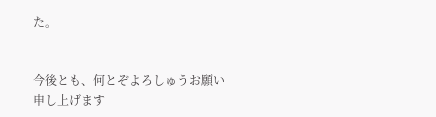た。


今後とも、何とぞよろしゅうお願い申し上げます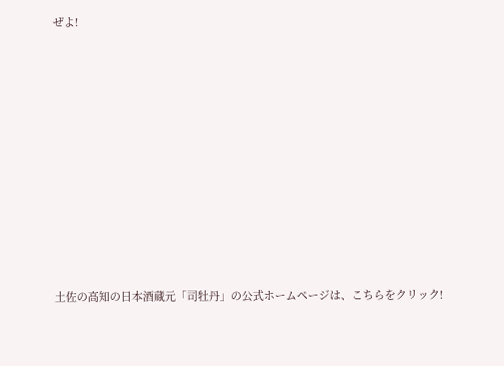ぜよ!















土佐の高知の日本酒蔵元「司牡丹」の公式ホームページは、こちらをクリック!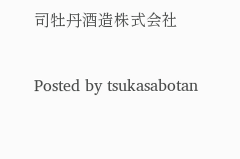司牡丹酒造株式会社

Posted by tsukasabotan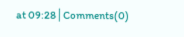at 09:28│Comments(0)